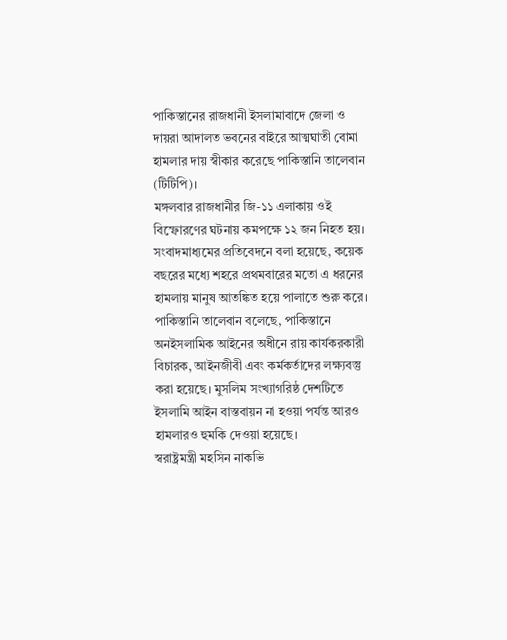পাকিস্তানের রাজধানী ইসলামাবাদে জেলা ও দায়রা আদালত ভবনের বাইরে আত্মঘাতী বোমা হামলার দায় স্বীকার করেছে পাকিস্তানি তালেবান (টিটিপি)।
মঙ্গলবার রাজধানীর জি-১১ এলাকায় ওই বিস্ফোরণের ঘটনায় কমপক্ষে ১২ জন নিহত হয়।
সংবাদমাধ্যমের প্রতিবেদনে বলা হয়েছে, কয়েক বছরের মধ্যে শহরে প্রথমবারের মতো এ ধরনের হামলায় মানুষ আতঙ্কিত হয়ে পালাতে শুরু করে।
পাকিস্তানি তালেবান বলেছে, পাকিস্তানে অনইসলামিক আইনের অধীনে রায় কার্যকরকারী বিচারক, আইনজীবী এবং কর্মকর্তাদের লক্ষ্যবস্তু করা হয়েছে। মুসলিম সংখ্যাগরিষ্ঠ দেশটিতে ইসলামি আইন বাস্তবায়ন না হওয়া পর্যন্ত আরও হামলারও হুমকি দেওয়া হয়েছে।
স্বরাষ্ট্রমন্ত্রী মহসিন নাকভি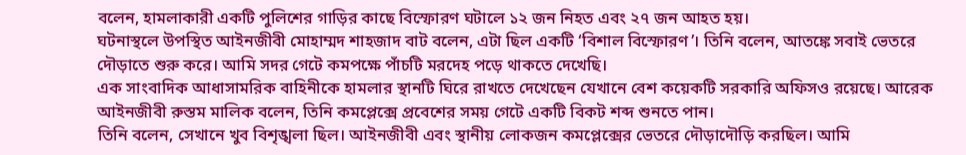বলেন, হামলাকারী একটি পুলিশের গাড়ির কাছে বিস্ফোরণ ঘটালে ১২ জন নিহত এবং ২৭ জন আহত হয়।
ঘটনাস্থলে উপস্থিত আইনজীবী মোহাম্মদ শাহজাদ বাট বলেন, এটা ছিল একটি ‘বিশাল বিস্ফোরণ’। তিনি বলেন, আতঙ্কে সবাই ভেতরে দৌড়াতে শুরু করে। আমি সদর গেটে কমপক্ষে পাঁচটি মরদেহ পড়ে থাকতে দেখেছি।
এক সাংবাদিক আধাসামরিক বাহিনীকে হামলার স্থানটি ঘিরে রাখতে দেখেছেন যেখানে বেশ কয়েকটি সরকারি অফিসও রয়েছে। আরেক আইনজীবী রুস্তম মালিক বলেন, তিনি কমপ্লেক্সে প্রবেশের সময় গেটে একটি বিকট শব্দ শুনতে পান।
তিনি বলেন, সেখানে খুব বিশৃঙ্খলা ছিল। আইনজীবী এবং স্থানীয় লোকজন কমপ্লেক্সের ভেতরে দৌড়াদৌড়ি করছিল। আমি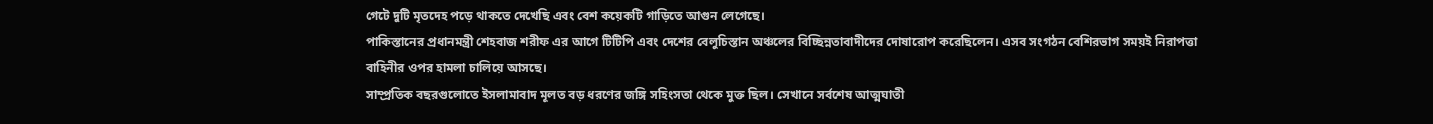গেটে দুটি মৃতদেহ পড়ে থাকতে দেখেছি এবং বেশ কয়েকটি গাড়িতে আগুন লেগেছে।
পাকিস্তানের প্রধানমন্ত্রী শেহবাজ শরীফ এর আগে টিটিপি এবং দেশের বেলুচিস্তান অঞ্চলের বিচ্ছিন্নতাবাদীদের দোষারোপ করেছিলেন। এসব সংগঠন বেশিরভাগ সময়ই নিরাপত্তা বাহিনীর ওপর হামলা চালিয়ে আসছে।
সাম্প্রতিক বছরগুলোতে ইসলামাবাদ মূলত বড় ধরণের জঙ্গি সহিংসতা থেকে মুক্ত ছিল। সেখানে সর্বশেষ আত্মঘাতী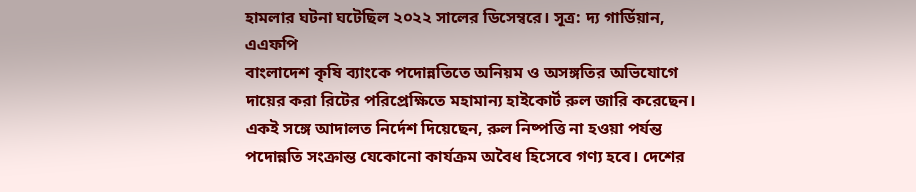হামলার ঘটনা ঘটেছিল ২০২২ সালের ডিসেম্বরে। সূত্র: দ্য গার্ডিয়ান, এএফপি
বাংলাদেশ কৃষি ব্যাংকে পদোন্নতিতে অনিয়ম ও অসঙ্গতির অভিযোগে দায়ের করা রিটের পরিপ্রেক্ষিতে মহামান্য হাইকোর্ট রুল জারি করেছেন। একই সঙ্গে আদালত নির্দেশ দিয়েছেন, রুল নিষ্পত্তি না হওয়া পর্যন্ত পদোন্নতি সংক্রান্ত যেকোনো কার্যক্রম অবৈধ হিসেবে গণ্য হবে। দেশের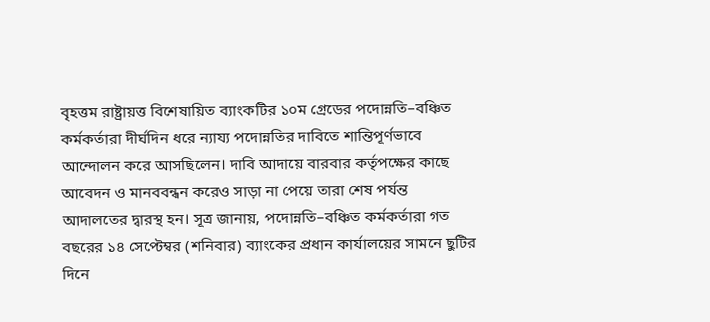বৃহত্তম রাষ্ট্রায়ত্ত বিশেষায়িত ব্যাংকটির ১০ম গ্রেডের পদোন্নতি–বঞ্চিত কর্মকর্তারা দীর্ঘদিন ধরে ন্যায্য পদোন্নতির দাবিতে শান্তিপূর্ণভাবে আন্দোলন করে আসছিলেন। দাবি আদায়ে বারবার কর্তৃপক্ষের কাছে আবেদন ও মানববন্ধন করেও সাড়া না পেয়ে তারা শেষ পর্যন্ত আদালতের দ্বারস্থ হন। সূত্র জানায়, পদোন্নতি–বঞ্চিত কর্মকর্তারা গত বছরের ১৪ সেপ্টেম্বর (শনিবার) ব্যাংকের প্রধান কার্যালয়ের সামনে ছুটির দিনে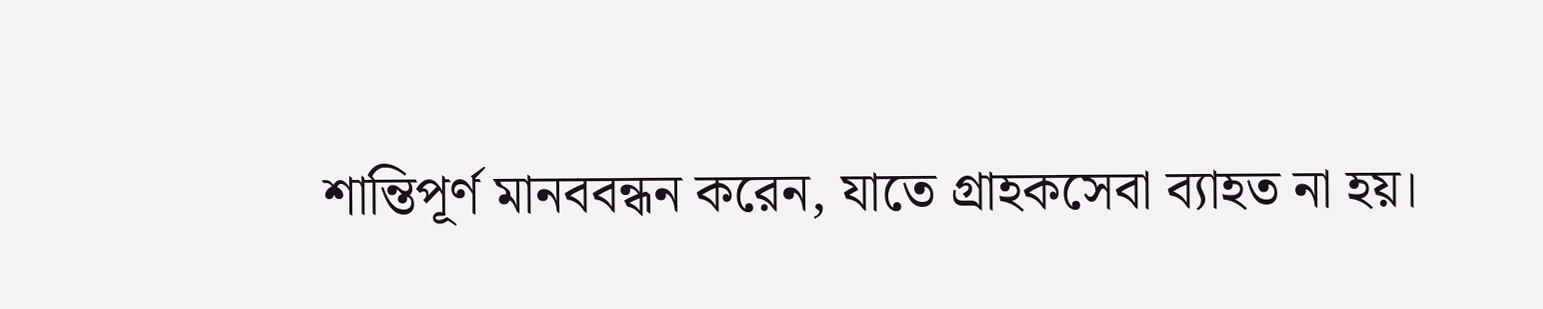শান্তিপূর্ণ মানববন্ধন করেন, যাতে গ্রাহকসেবা ব্যাহত না হয়।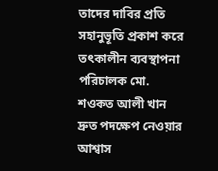তাদের দাবির প্রতি সহানুভূতি প্রকাশ করে তৎকালীন ব্যবস্থাপনা পরিচালক মো. শওকত আলী খান দ্রুত পদক্ষেপ নেওয়ার আশ্বাস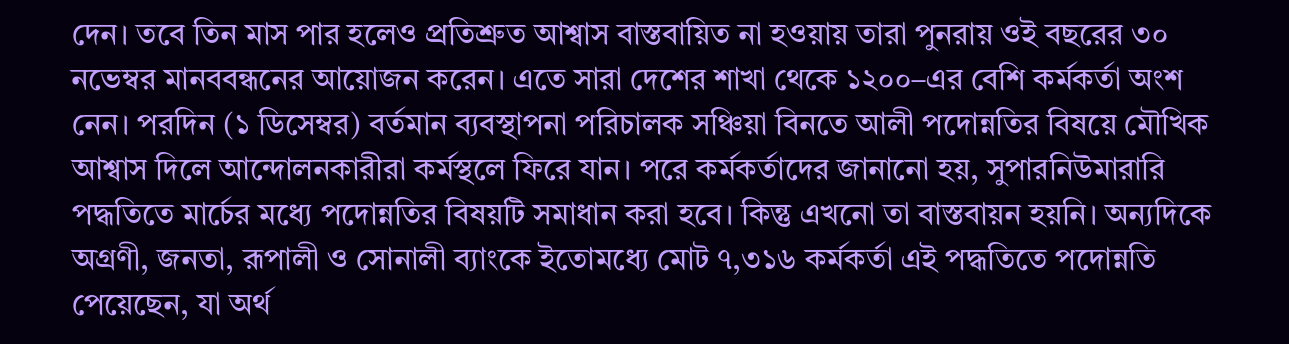দেন। তবে তিন মাস পার হলেও প্রতিশ্রুত আশ্বাস বাস্তবায়িত না হওয়ায় তারা পুনরায় ওই বছরের ৩০ নভেম্বর মানববন্ধনের আয়োজন করেন। এতে সারা দেশের শাখা থেকে ১২০০–এর বেশি কর্মকর্তা অংশ নেন। পরদিন (১ ডিসেম্বর) বর্তমান ব্যবস্থাপনা পরিচালক সঞ্চিয়া বিনতে আলী পদোন্নতির বিষয়ে মৌখিক আশ্বাস দিলে আন্দোলনকারীরা কর্মস্থলে ফিরে যান। পরে কর্মকর্তাদের জানানো হয়, সুপারনিউমারারি পদ্ধতিতে মার্চের মধ্যে পদোন্নতির বিষয়টি সমাধান করা হবে। কিন্তু এখনো তা বাস্তবায়ন হয়নি। অন্যদিকে অগ্রণী, জনতা, রূপালী ও সোনালী ব্যাংকে ইতোমধ্যে মোট ৭,৩১৬ কর্মকর্তা এই পদ্ধতিতে পদোন্নতি পেয়েছেন, যা অর্থ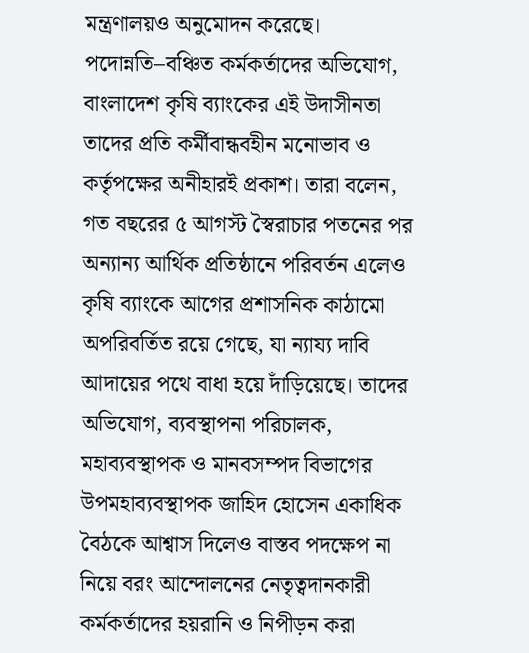মন্ত্রণালয়ও অনুমোদন করেছে। পদোন্নতি–বঞ্চিত কর্মকর্তাদের অভিযোগ, বাংলাদেশ কৃষি ব্যাংকের এই উদাসীনতা তাদের প্রতি কর্মীবান্ধবহীন মনোভাব ও কর্তৃপক্ষের অনীহারই প্রকাশ। তারা বলেন, গত বছরের ৫ আগস্ট স্বৈরাচার পতনের পর অন্যান্য আর্থিক প্রতিষ্ঠানে পরিবর্তন এলেও কৃষি ব্যাংকে আগের প্রশাসনিক কাঠামো অপরিবর্তিত রয়ে গেছে, যা ন্যায্য দাবি আদায়ের পথে বাধা হয়ে দাঁড়িয়েছে। তাদের অভিযোগ, ব্যবস্থাপনা পরিচালক, মহাব্যবস্থাপক ও মানবসম্পদ বিভাগের উপমহাব্যবস্থাপক জাহিদ হোসেন একাধিক বৈঠকে আশ্বাস দিলেও বাস্তব পদক্ষেপ না নিয়ে বরং আন্দোলনের নেতৃত্বদানকারী কর্মকর্তাদের হয়রানি ও নিপীড়ন করা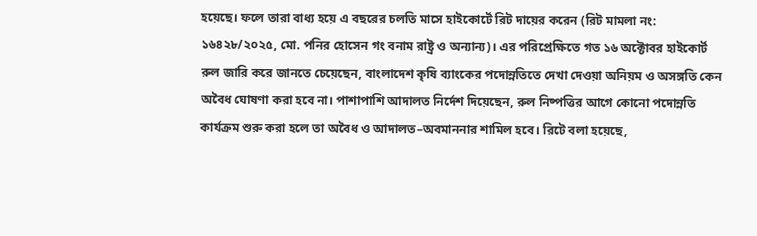হয়েছে। ফলে তারা বাধ্য হয়ে এ বছরের চলতি মাসে হাইকোর্টে রিট দায়ের করেন (রিট মামলা নং: ১৬৪২৮/২০২৫, মো. পনির হোসেন গং বনাম রাষ্ট্র ও অন্যান্য)। এর পরিপ্রেক্ষিতে গত ১৬ অক্টোবর হাইকোর্ট রুল জারি করে জানতে চেয়েছেন, বাংলাদেশ কৃষি ব্যাংকের পদোন্নতিতে দেখা দেওয়া অনিয়ম ও অসঙ্গতি কেন অবৈধ ঘোষণা করা হবে না। পাশাপাশি আদালত নির্দেশ দিয়েছেন, রুল নিষ্পত্তির আগে কোনো পদোন্নতি কার্যক্রম শুরু করা হলে তা অবৈধ ও আদালত–অবমাননার শামিল হবে। রিটে বলা হয়েছে,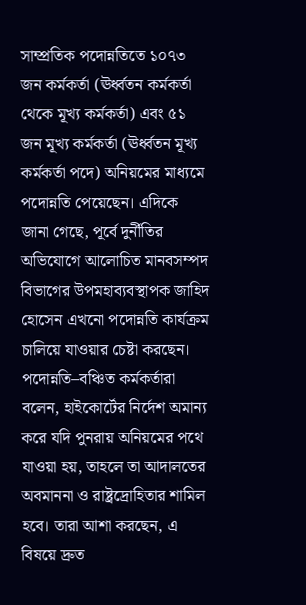সাম্প্রতিক পদোন্নতিতে ১০৭৩ জন কর্মকর্তা (ঊর্ধ্বতন কর্মকর্তা থেকে মূখ্য কর্মকর্তা) এবং ৫১ জন মূখ্য কর্মকর্তা (ঊর্ধ্বতন মূখ্য কর্মকর্তা পদে) অনিয়মের মাধ্যমে পদোন্নতি পেয়েছেন। এদিকে জানা গেছে, পূর্বে দুর্নীতির অভিযোগে আলোচিত মানবসম্পদ বিভাগের উপমহাব্যবস্থাপক জাহিদ হোসেন এখনো পদোন্নতি কার্যক্রম চালিয়ে যাওয়ার চেষ্টা করছেন। পদোন্নতি–বঞ্চিত কর্মকর্তারা বলেন, হাইকোর্টের নির্দেশ অমান্য করে যদি পুনরায় অনিয়মের পথে যাওয়া হয়, তাহলে তা আদালতের অবমাননা ও রাষ্ট্রদ্রোহিতার শামিল হবে। তারা আশা করছেন, এ বিষয়ে দ্রুত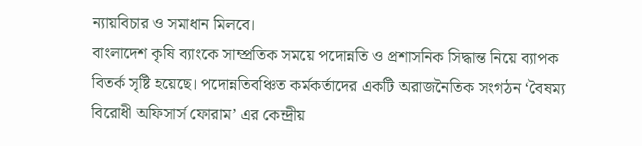ন্যায়বিচার ও সমাধান মিলবে।
বাংলাদেশ কৃষি ব্যাংকে সাম্প্রতিক সময়ে পদোন্নতি ও প্রশাসনিক সিদ্ধান্ত নিয়ে ব্যাপক বিতর্ক সৃষ্টি হয়েছে। পদোন্নতিবঞ্চিত কর্মকর্তাদের একটি অরাজনৈতিক সংগঠন ‘বৈষম্য বিরোধী অফিসার্স ফোরাম’ এর কেন্দ্রীয়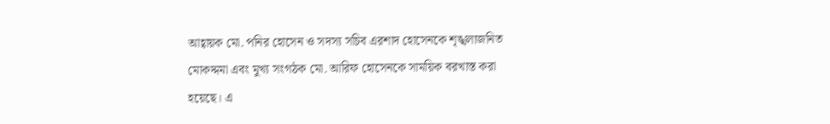আহ্বায়ক মো. পনির হোসেন ও সদস্য সচিব এরশাদ হোসেনকে শৃঙ্খলাজনিত মোকদ্দমা এবং মুখ্য সংগঠক মো. আরিফ হোসেনকে সাময়িক বরখাস্ত করা হয়েছে। এ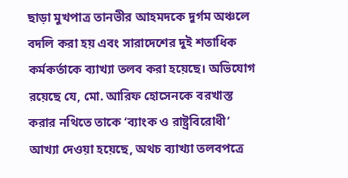ছাড়া মুখপাত্র তানভীর আহমদকে দুর্গম অঞ্চলে বদলি করা হয় এবং সারাদেশের দুই শতাধিক কর্মকর্তাকে ব্যাখ্যা তলব করা হয়েছে। অভিযোগ রয়েছে যে, মো. আরিফ হোসেনকে বরখাস্ত করার নথিতে তাকে ‘ব্যাংক ও রাষ্ট্রবিরোধী’ আখ্যা দেওয়া হয়েছে, অথচ ব্যাখ্যা তলবপত্রে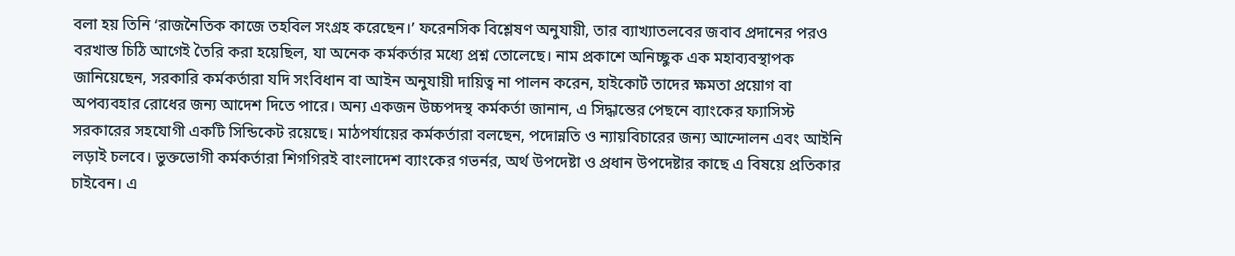বলা হয় তিনি ‘রাজনৈতিক কাজে তহবিল সংগ্রহ করেছেন।’ ফরেনসিক বিশ্লেষণ অনুযায়ী, তার ব্যাখ্যাতলবের জবাব প্রদানের পরও বরখাস্ত চিঠি আগেই তৈরি করা হয়েছিল, যা অনেক কর্মকর্তার মধ্যে প্রশ্ন তোলেছে। নাম প্রকাশে অনিচ্ছুক এক মহাব্যবস্থাপক জানিয়েছেন, সরকারি কর্মকর্তারা যদি সংবিধান বা আইন অনুযায়ী দায়িত্ব না পালন করেন, হাইকোর্ট তাদের ক্ষমতা প্রয়োগ বা অপব্যবহার রোধের জন্য আদেশ দিতে পারে। অন্য একজন উচ্চপদস্থ কর্মকর্তা জানান, এ সিদ্ধান্তের পেছনে ব্যাংকের ফ্যাসিস্ট সরকারের সহযোগী একটি সিন্ডিকেট রয়েছে। মাঠপর্যায়ের কর্মকর্তারা বলছেন, পদোন্নতি ও ন্যায়বিচারের জন্য আন্দোলন এবং আইনি লড়াই চলবে। ভুক্তভোগী কর্মকর্তারা শিগগিরই বাংলাদেশ ব্যাংকের গভর্নর, অর্থ উপদেষ্টা ও প্রধান উপদেষ্টার কাছে এ বিষয়ে প্রতিকার চাইবেন। এ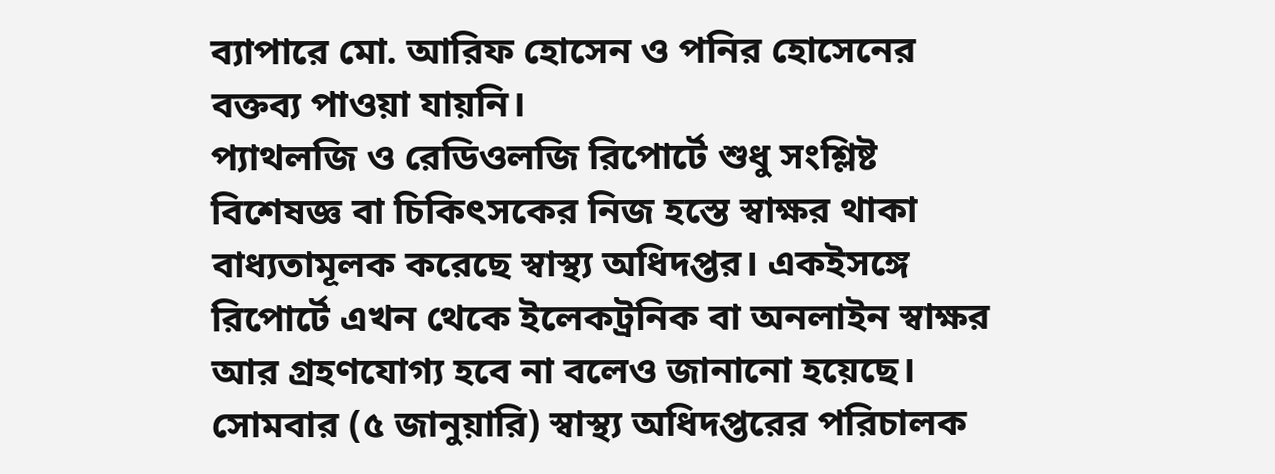ব্যাপারে মো. আরিফ হোসেন ও পনির হোসেনের বক্তব্য পাওয়া যায়নি।
প্যাথলজি ও রেডিওলজি রিপোর্টে শুধু সংশ্লিষ্ট বিশেষজ্ঞ বা চিকিৎসকের নিজ হস্তে স্বাক্ষর থাকা বাধ্যতামূলক করেছে স্বাস্থ্য অধিদপ্তর। একইসঙ্গে রিপোর্টে এখন থেকে ইলেকট্রনিক বা অনলাইন স্বাক্ষর আর গ্রহণযোগ্য হবে না বলেও জানানো হয়েছে। সোমবার (৫ জানুয়ারি) স্বাস্থ্য অধিদপ্তরের পরিচালক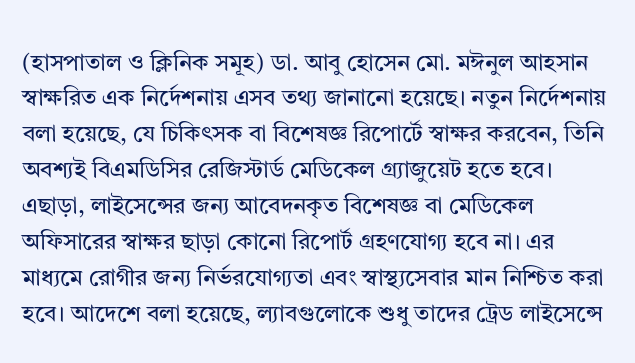(হাসপাতাল ও ক্লিনিক সমূহ) ডা. আবু হোসেন মো. মঈনুল আহসান স্বাক্ষরিত এক নির্দেশনায় এসব তথ্য জানানো হয়েছে। নতুন নির্দেশনায় বলা হয়েছে, যে চিকিৎসক বা বিশেষজ্ঞ রিপোর্টে স্বাক্ষর করবেন, তিনি অবশ্যই বিএমডিসির রেজিস্টার্ড মেডিকেল গ্র্যাজুয়েট হতে হবে। এছাড়া, লাইসেন্সের জন্য আবেদনকৃত বিশেষজ্ঞ বা মেডিকেল অফিসারের স্বাক্ষর ছাড়া কোনো রিপোর্ট গ্রহণযোগ্য হবে না। এর মাধ্যমে রোগীর জন্য নির্ভরযোগ্যতা এবং স্বাস্থ্যসেবার মান নিশ্চিত করা হবে। আদেশে বলা হয়েছে, ল্যাবগুলোকে শুধু তাদের ট্রেড লাইসেন্সে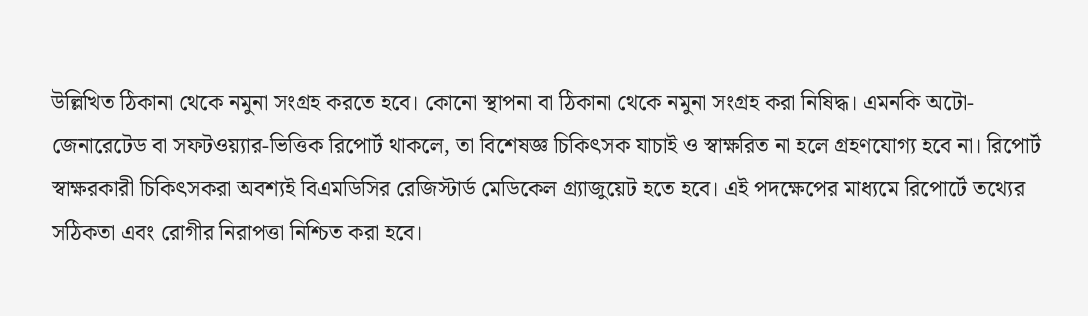উল্লিখিত ঠিকানা থেকে নমুনা সংগ্রহ করতে হবে। কোনো স্থাপনা বা ঠিকানা থেকে নমুনা সংগ্রহ করা নিষিদ্ধ। এমনকি অটো-জেনারেটেড বা সফটওয়্যার-ভিত্তিক রিপোর্ট থাকলে, তা বিশেষজ্ঞ চিকিৎসক যাচাই ও স্বাক্ষরিত না হলে গ্রহণযোগ্য হবে না। রিপোর্ট স্বাক্ষরকারী চিকিৎসকরা অবশ্যই বিএমডিসির রেজিস্টার্ড মেডিকেল গ্র্যাজুয়েট হতে হবে। এই পদক্ষেপের মাধ্যমে রিপোর্টে তথ্যের সঠিকতা এবং রোগীর নিরাপত্তা নিশ্চিত করা হবে।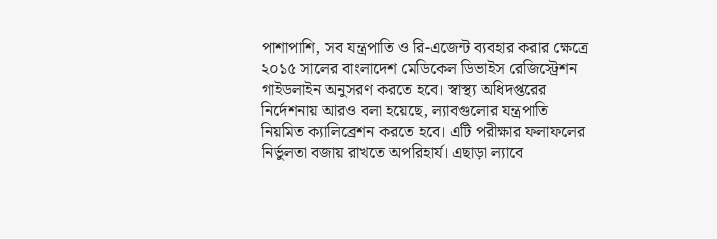পাশাপাশি, সব যন্ত্রপাতি ও রি-এজেন্ট ব্যবহার করার ক্ষেত্রে ২০১৫ সালের বাংলাদেশ মেডিকেল ডিভাইস রেজিস্ট্রেশন গাইডলাইন অনুসরণ করতে হবে। স্বাস্থ্য অধিদপ্তরের নির্দেশনায় আরও বলা হয়েছে, ল্যাবগুলোর যন্ত্রপাতি নিয়মিত ক্যালিব্রেশন করতে হবে। এটি পরীক্ষার ফলাফলের নির্ভুলতা বজায় রাখতে অপরিহার্য। এছাড়া ল্যাবে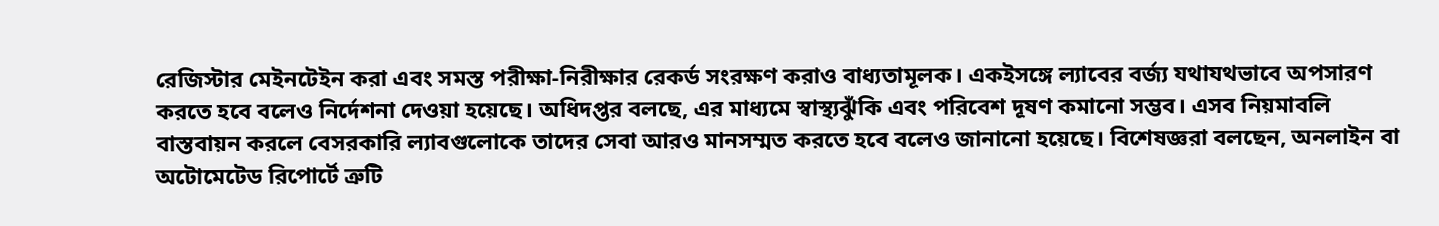রেজিস্টার মেইনটেইন করা এবং সমস্ত পরীক্ষা-নিরীক্ষার রেকর্ড সংরক্ষণ করাও বাধ্যতামূলক। একইসঙ্গে ল্যাবের বর্জ্য যথাযথভাবে অপসারণ করতে হবে বলেও নির্দেশনা দেওয়া হয়েছে। অধিদপ্তর বলছে, এর মাধ্যমে স্বাস্থ্যঝুঁকি এবং পরিবেশ দূষণ কমানো সম্ভব। এসব নিয়মাবলি বাস্তবায়ন করলে বেসরকারি ল্যাবগুলোকে তাদের সেবা আরও মানসম্মত করতে হবে বলেও জানানো হয়েছে। বিশেষজ্ঞরা বলছেন, অনলাইন বা অটোমেটেড রিপোর্টে ত্রুটি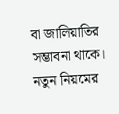বা জালিয়াতির সম্ভাবনা থাকে। নতুন নিয়মের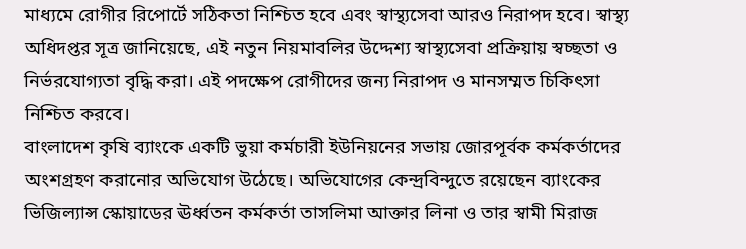মাধ্যমে রোগীর রিপোর্টে সঠিকতা নিশ্চিত হবে এবং স্বাস্থ্যসেবা আরও নিরাপদ হবে। স্বাস্থ্য অধিদপ্তর সূত্র জানিয়েছে, এই নতুন নিয়মাবলির উদ্দেশ্য স্বাস্থ্যসেবা প্রক্রিয়ায় স্বচ্ছতা ও নির্ভরযোগ্যতা বৃদ্ধি করা। এই পদক্ষেপ রোগীদের জন্য নিরাপদ ও মানসম্মত চিকিৎসা নিশ্চিত করবে।
বাংলাদেশ কৃষি ব্যাংকে একটি ভুয়া কর্মচারী ইউনিয়নের সভায় জোরপূর্বক কর্মকর্তাদের অংশগ্রহণ করানোর অভিযোগ উঠেছে। অভিযোগের কেন্দ্রবিন্দুতে রয়েছেন ব্যাংকের ভিজিল্যান্স স্কোয়াডের ঊর্ধ্বতন কর্মকর্তা তাসলিমা আক্তার লিনা ও তার স্বামী মিরাজ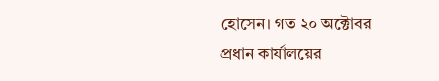হোসেন। গত ২০ অক্টোবর প্রধান কার্যালয়ের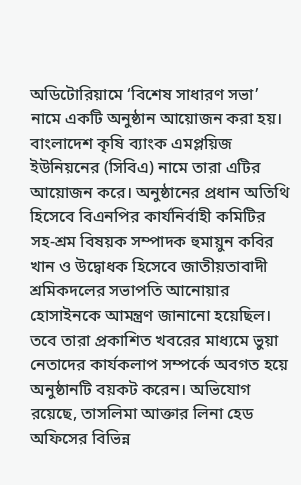অডিটোরিয়ামে ‘বিশেষ সাধারণ সভা’ নামে একটি অনুষ্ঠান আয়োজন করা হয়। বাংলাদেশ কৃষি ব্যাংক এমপ্লয়িজ ইউনিয়নের (সিবিএ) নামে তারা এটির আয়োজন করে। অনুষ্ঠানের প্রধান অতিথি হিসেবে বিএনপির কার্যনির্বাহী কমিটির সহ-শ্রম বিষয়ক সম্পাদক হুমায়ুন কবির খান ও উদ্বোধক হিসেবে জাতীয়তাবাদী শ্রমিকদলের সভাপতি আনোয়ার হোসাইনকে আমন্ত্রণ জানানো হয়েছিল। তবে তারা প্রকাশিত খবরের মাধ্যমে ভুয়া নেতাদের কার্যকলাপ সম্পর্কে অবগত হয়ে অনুষ্ঠানটি বয়কট করেন। অভিযোগ রয়েছে, তাসলিমা আক্তার লিনা হেড অফিসের বিভিন্ন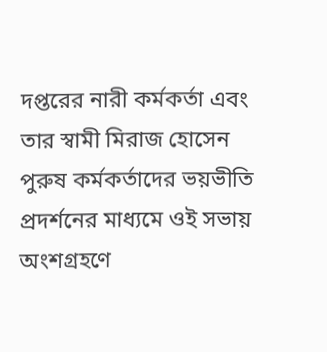দপ্তরের নারী কর্মকর্তা এবং তার স্বামী মিরাজ হোসেন পুরুষ কর্মকর্তাদের ভয়ভীতি প্রদর্শনের মাধ্যমে ওই সভায় অংশগ্রহণে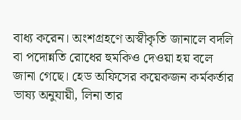বাধ্য করেন। অংশগ্রহণে অস্বীকৃতি জানালে বদলি বা পদোন্নতি রোধের হুমকিও দেওয়া হয় বলে জানা গেছে। হেড অফিসের কয়েকজন কর্মকর্তার ভাষ্য অনুযায়ী, লিনা তার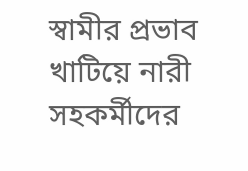স্বামীর প্রভাব খাটিয়ে নারী সহকর্মীদের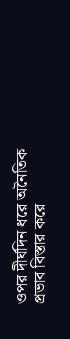ওপর দীর্ঘদিন ধরে অনৈতিক প্রভাব বিস্তার করে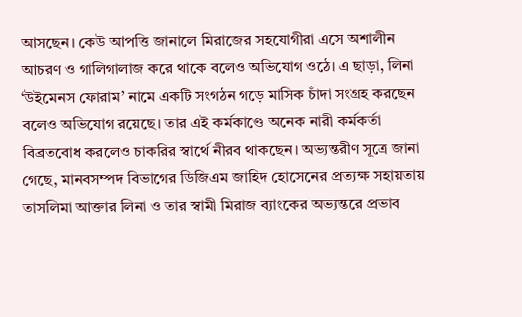আসছেন। কেউ আপত্তি জানালে মিরাজের সহযোগীরা এসে অশালীন আচরণ ও গালিগালাজ করে থাকে বলেও অভিযোগ ওঠে। এ ছাড়া, লিনা ‘উইমেনস ফোরাম’ নামে একটি সংগঠন গড়ে মাসিক চাঁদা সংগ্রহ করছেন বলেও অভিযোগ রয়েছে। তার এই কর্মকাণ্ডে অনেক নারী কর্মকর্তা বিব্রতবোধ করলেও চাকরির স্বার্থে নীরব থাকছেন। অভ্যন্তরীণ সূত্রে জানা গেছে, মানবসম্পদ বিভাগের ডিজিএম জাহিদ হোসেনের প্রত্যক্ষ সহায়তায় তাসলিমা আক্তার লিনা ও তার স্বামী মিরাজ ব্যাংকের অভ্যন্তরে প্রভাব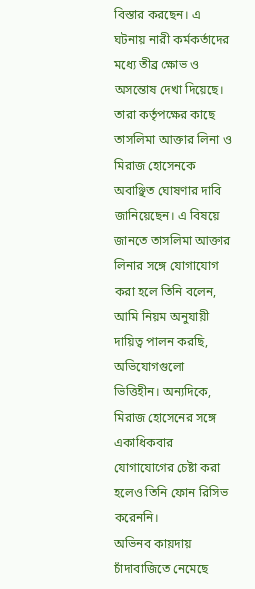বিস্তার করছেন। এ ঘটনায় নারী কর্মকর্তাদের মধ্যে তীব্র ক্ষোভ ও অসন্তোষ দেখা দিয়েছে। তারা কর্তৃপক্ষের কাছে তাসলিমা আক্তার লিনা ও মিরাজ হোসেনকে অবাঞ্ছিত ঘোষণার দাবি জানিয়েছেন। এ বিষয়ে জানতে তাসলিমা আক্তার লিনার সঙ্গে যোগাযোগ করা হলে তিনি বলেন, আমি নিয়ম অনুযায়ী দায়িত্ব পালন করছি, অভিযোগগুলো ভিত্তিহীন। অন্যদিকে, মিরাজ হোসেনের সঙ্গে একাধিকবার যোগাযোগের চেষ্টা করা হলেও তিনি ফোন রিসিভ করেননি।
অভিনব কায়দায় চাঁদাবাজিতে নেমেছে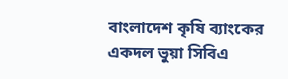বাংলাদেশ কৃষি ব্যাংকের একদল ভুয়া সিবিএ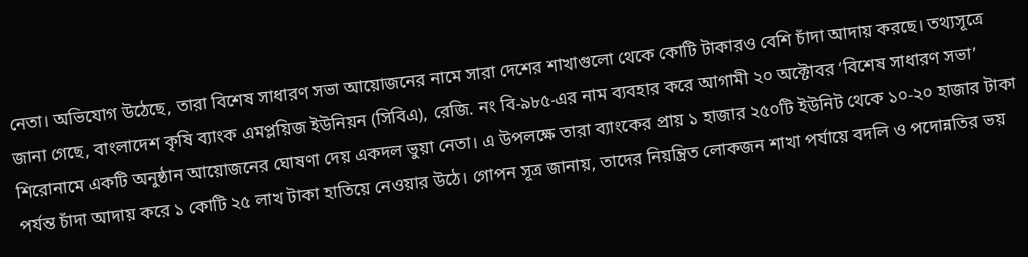নেতা। অভিযোগ উঠেছে, তারা বিশেষ সাধারণ সভা আয়োজনের নামে সারা দেশের শাখাগুলো থেকে কোটি টাকারও বেশি চাঁদা আদায় করছে। তথ্যসূত্রে জানা গেছে, বাংলাদেশ কৃষি ব্যাংক এমপ্লয়িজ ইউনিয়ন (সিবিএ), রেজি. নং বি-৯৮৫-এর নাম ব্যবহার করে আগামী ২০ অক্টোবর ‘বিশেষ সাধারণ সভা’ শিরোনামে একটি অনুষ্ঠান আয়োজনের ঘোষণা দেয় একদল ভুয়া নেতা। এ উপলক্ষে তারা ব্যাংকের প্রায় ১ হাজার ২৫০টি ইউনিট থেকে ১০-২০ হাজার টাকা পর্যন্ত চাঁদা আদায় করে ১ কোটি ২৫ লাখ টাকা হাতিয়ে নেওয়ার উঠে। গোপন সূত্র জানায়, তাদের নিয়ন্ত্রিত লোকজন শাখা পর্যায়ে বদলি ও পদোন্নতির ভয়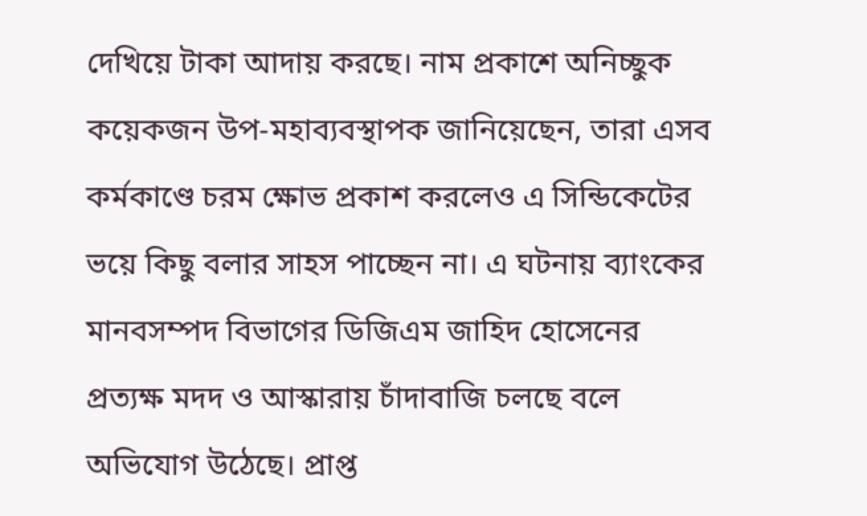দেখিয়ে টাকা আদায় করছে। নাম প্রকাশে অনিচ্ছুক কয়েকজন উপ-মহাব্যবস্থাপক জানিয়েছেন, তারা এসব কর্মকাণ্ডে চরম ক্ষোভ প্রকাশ করলেও এ সিন্ডিকেটের ভয়ে কিছু বলার সাহস পাচ্ছেন না। এ ঘটনায় ব্যাংকের মানবসম্পদ বিভাগের ডিজিএম জাহিদ হোসেনের প্রত্যক্ষ মদদ ও আস্কারায় চাঁদাবাজি চলছে বলে অভিযোগ উঠেছে। প্রাপ্ত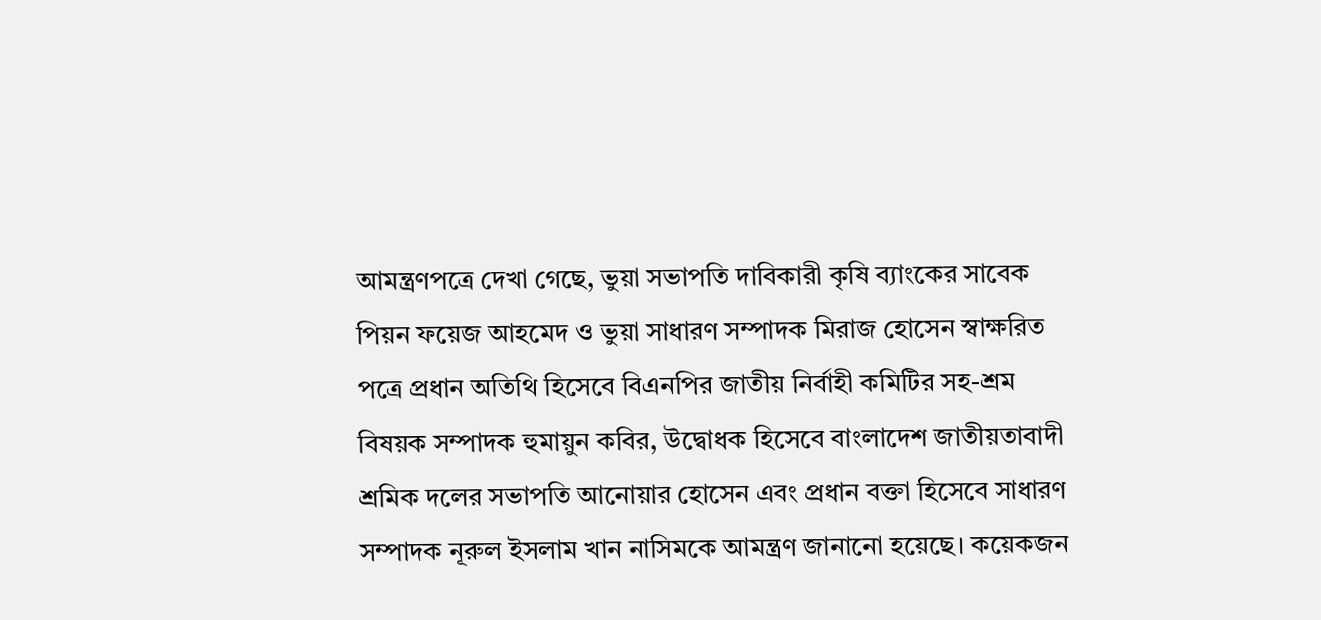আমন্ত্রণপত্রে দেখা গেছে, ভুয়া সভাপতি দাবিকারী কৃষি ব্যাংকের সাবেক পিয়ন ফয়েজ আহমেদ ও ভুয়া সাধারণ সম্পাদক মিরাজ হোসেন স্বাক্ষরিত পত্রে প্রধান অতিথি হিসেবে বিএনপির জাতীয় নির্বাহী কমিটির সহ-শ্রম বিষয়ক সম্পাদক হুমায়ুন কবির, উদ্বোধক হিসেবে বাংলাদেশ জাতীয়তাবাদী শ্রমিক দলের সভাপতি আনোয়ার হোসেন এবং প্রধান বক্তা হিসেবে সাধারণ সম্পাদক নূরুল ইসলাম খান নাসিমকে আমন্ত্রণ জানানো হয়েছে। কয়েকজন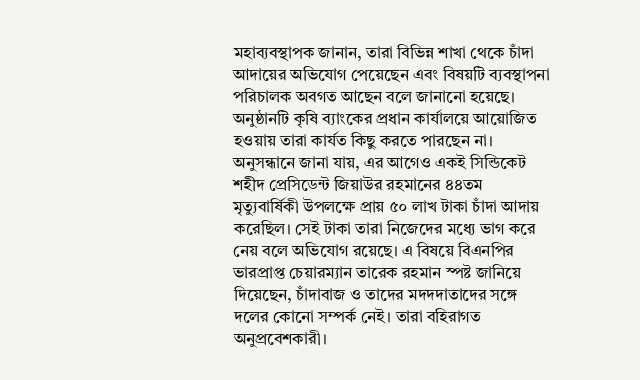মহাব্যবস্থাপক জানান, তারা বিভিন্ন শাখা থেকে চাঁদা আদায়ের অভিযোগ পেয়েছেন এবং বিষয়টি ব্যবস্থাপনা পরিচালক অবগত আছেন বলে জানানো হয়েছে। অনুষ্ঠানটি কৃষি ব্যাংকের প্রধান কার্যালয়ে আয়োজিত হওয়ায় তারা কার্যত কিছু করতে পারছেন না। অনুসন্ধানে জানা যায়, এর আগেও একই সিন্ডিকেট শহীদ প্রেসিডেন্ট জিয়াউর রহমানের ৪৪তম মৃত্যুবার্ষিকী উপলক্ষে প্রায় ৫০ লাখ টাকা চাঁদা আদায় করেছিল। সেই টাকা তারা নিজেদের মধ্যে ভাগ করে নেয় বলে অভিযোগ রয়েছে। এ বিষয়ে বিএনপির ভারপ্রাপ্ত চেয়ারম্যান তারেক রহমান স্পষ্ট জানিয়ে দিয়েছেন, চাঁদাবাজ ও তাদের মদদদাতাদের সঙ্গে দলের কোনো সম্পর্ক নেই। তারা বহিরাগত অনুপ্রবেশকারী।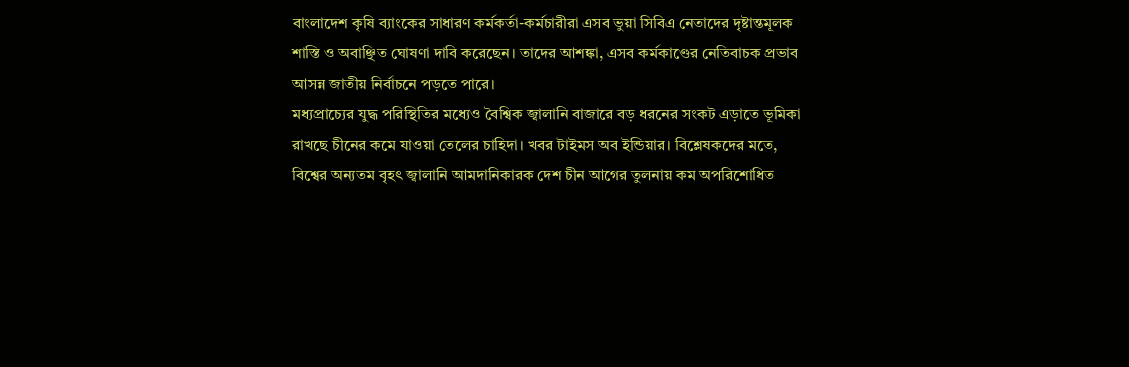বাংলাদেশ কৃষি ব্যাংকের সাধারণ কর্মকর্তা-কর্মচারীরা এসব ভুয়া সিবিএ নেতাদের দৃষ্টান্তমূলক শাস্তি ও অবাঞ্ছিত ঘোষণা দাবি করেছেন। তাদের আশঙ্কা, এসব কর্মকাণ্ডের নেতিবাচক প্রভাব আসন্ন জাতীয় নির্বাচনে পড়তে পারে।
মধ্যপ্রাচ্যের যুদ্ধ পরিস্থিতির মধ্যেও বৈশ্বিক জ্বালানি বাজারে বড় ধরনের সংকট এড়াতে ভূমিকা রাখছে চীনের কমে যাওয়া তেলের চাহিদা। খবর টাইমস অব ইন্ডিয়ার। বিশ্লেষকদের মতে, বিশ্বের অন্যতম বৃহৎ জ্বালানি আমদানিকারক দেশ চীন আগের তুলনায় কম অপরিশোধিত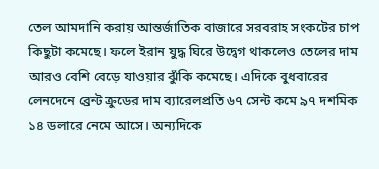তেল আমদানি করায় আন্তর্জাতিক বাজারে সরবরাহ সংকটের চাপ কিছুটা কমেছে। ফলে ইরান যুদ্ধ ঘিরে উদ্বেগ থাকলেও তেলের দাম আরও বেশি বেড়ে যাওয়ার ঝুঁকি কমেছে। এদিকে বুধবারের লেনদেনে ব্রেন্ট ক্রুডের দাম ব্যারেলপ্রতি ৬৭ সেন্ট কমে ৯৭ দশমিক ১৪ ডলারে নেমে আসে। অন্যদিকে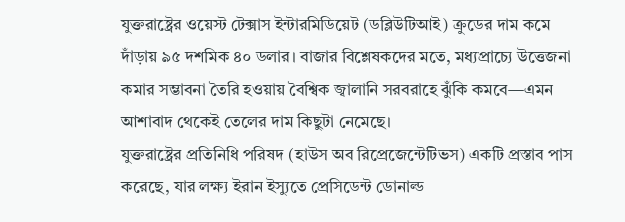যুক্তরাষ্ট্রের ওয়েস্ট টেক্সাস ইন্টারমিডিয়েট (ডব্লিউটিআই) ক্রুডের দাম কমে দাঁড়ায় ৯৫ দশমিক ৪০ ডলার। বাজার বিশ্লেষকদের মতে, মধ্যপ্রাচ্যে উত্তেজনা কমার সম্ভাবনা তৈরি হওয়ায় বৈশ্বিক জ্বালানি সরবরাহে ঝুঁকি কমবে—এমন আশাবাদ থেকেই তেলের দাম কিছুটা নেমেছে।
যুক্তরাষ্ট্রের প্রতিনিধি পরিষদ (হাউস অব রিপ্রেজেন্টেটিভস) একটি প্রস্তাব পাস করেছে, যার লক্ষ্য ইরান ইস্যুতে প্রেসিডেন্ট ডোনাল্ড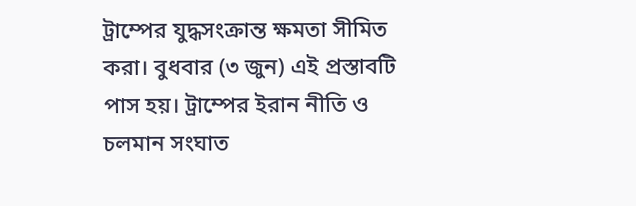ট্রাম্পের যুদ্ধসংক্রান্ত ক্ষমতা সীমিত করা। বুধবার (৩ জুন) এই প্রস্তাবটি পাস হয়। ট্রাম্পের ইরান নীতি ও চলমান সংঘাত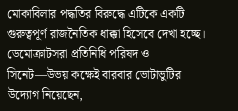মোকাবিলার পদ্ধতির বিরুদ্ধে এটিকে একটি গুরুত্বপূর্ণ রাজনৈতিক ধাক্কা হিসেবে দেখা হচ্ছে। ডেমোক্রাটসরা প্রতিনিধি পরিষদ ও সিনেট—উভয় কক্ষেই বারবার ভোটাভুটির উদ্যোগ নিয়েছেন,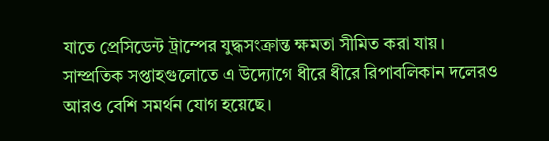যাতে প্রেসিডেন্ট ট্রাম্পের যুদ্ধসংক্রান্ত ক্ষমতা সীমিত করা যায়। সাম্প্রতিক সপ্তাহগুলোতে এ উদ্যোগে ধীরে ধীরে রিপাবলিকান দলেরও আরও বেশি সমর্থন যোগ হয়েছে।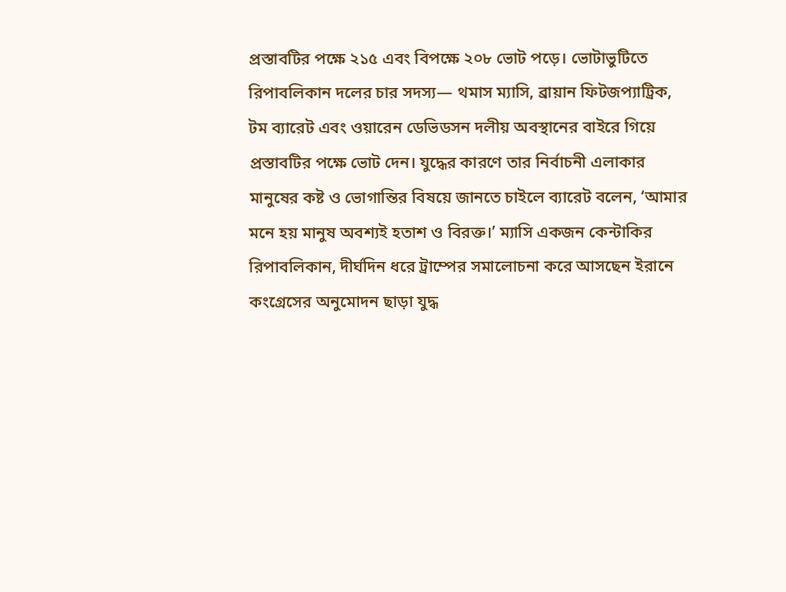প্রস্তাবটির পক্ষে ২১৫ এবং বিপক্ষে ২০৮ ভোট পড়ে। ভোটাভুটিতে রিপাবলিকান দলের চার সদস্য— থমাস ম্যাসি, ব্রায়ান ফিটজপ্যাট্রিক, টম ব্যারেট এবং ওয়ারেন ডেভিডসন দলীয় অবস্থানের বাইরে গিয়ে প্রস্তাবটির পক্ষে ভোট দেন। যুদ্ধের কারণে তার নির্বাচনী এলাকার মানুষের কষ্ট ও ভোগান্তির বিষয়ে জানতে চাইলে ব্যারেট বলেন, ‘আমার মনে হয় মানুষ অবশ্যই হতাশ ও বিরক্ত।’ ম্যাসি একজন কেন্টাকির রিপাবলিকান, দীর্ঘদিন ধরে ট্রাম্পের সমালোচনা করে আসছেন ইরানে কংগ্রেসের অনুমোদন ছাড়া যুদ্ধ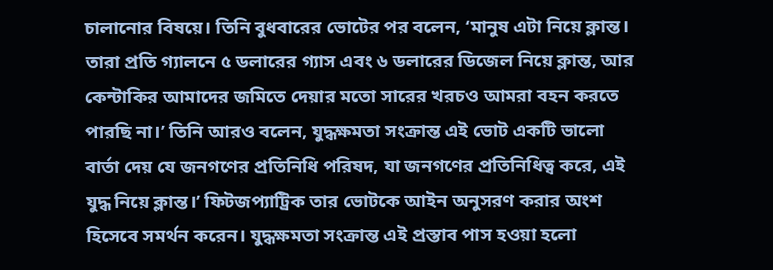চালানোর বিষয়ে। তিনি বুধবারের ভোটের পর বলেন, ‘মানুষ এটা নিয়ে ক্লান্ত। তারা প্রতি গ্যালনে ৫ ডলারের গ্যাস এবং ৬ ডলারের ডিজেল নিয়ে ক্লান্ত, আর কেন্টাকির আমাদের জমিতে দেয়ার মতো সারের খরচও আমরা বহন করতে পারছি না।’ তিনি আরও বলেন, যুদ্ধক্ষমতা সংক্রান্ত এই ভোট একটি ভালো বার্তা দেয় যে জনগণের প্রতিনিধি পরিষদ, যা জনগণের প্রতিনিধিত্ব করে, এই যুদ্ধ নিয়ে ক্লান্ত।’ ফিটজপ্যাট্রিক তার ভোটকে আইন অনুসরণ করার অংশ হিসেবে সমর্থন করেন। যুদ্ধক্ষমতা সংক্রান্ত এই প্রস্তাব পাস হওয়া হলো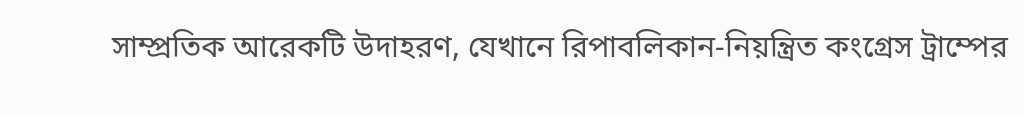সাম্প্রতিক আরেকটি উদাহরণ, যেখানে রিপাবলিকান-নিয়ন্ত্রিত কংগ্রেস ট্রাম্পের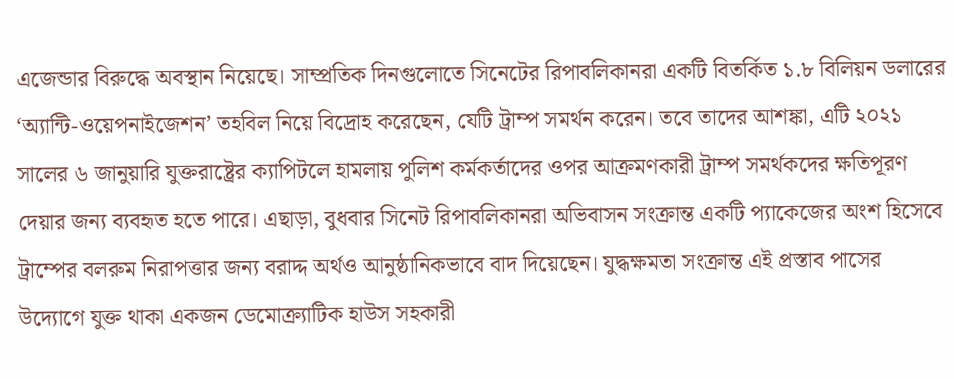এজেন্ডার বিরুদ্ধে অবস্থান নিয়েছে। সাম্প্রতিক দিনগুলোতে সিনেটের রিপাবলিকানরা একটি বিতর্কিত ১.৮ বিলিয়ন ডলারের ‘অ্যান্টি-ওয়েপনাইজেশন’ তহবিল নিয়ে বিদ্রোহ করেছেন, যেটি ট্রাম্প সমর্থন করেন। তবে তাদের আশঙ্কা, এটি ২০২১ সালের ৬ জানুয়ারি যুক্তরাষ্ট্রের ক্যাপিটলে হামলায় পুলিশ কর্মকর্তাদের ওপর আক্রমণকারী ট্রাম্প সমর্থকদের ক্ষতিপূরণ দেয়ার জন্য ব্যবহৃত হতে পারে। এছাড়া, বুধবার সিনেট রিপাবলিকানরা অভিবাসন সংক্রান্ত একটি প্যাকেজের অংশ হিসেবে ট্রাম্পের বলরুম নিরাপত্তার জন্য বরাদ্দ অর্থও আনুষ্ঠানিকভাবে বাদ দিয়েছেন। যুদ্ধক্ষমতা সংক্রান্ত এই প্রস্তাব পাসের উদ্যোগে যুক্ত থাকা একজন ডেমোক্র্যাটিক হাউস সহকারী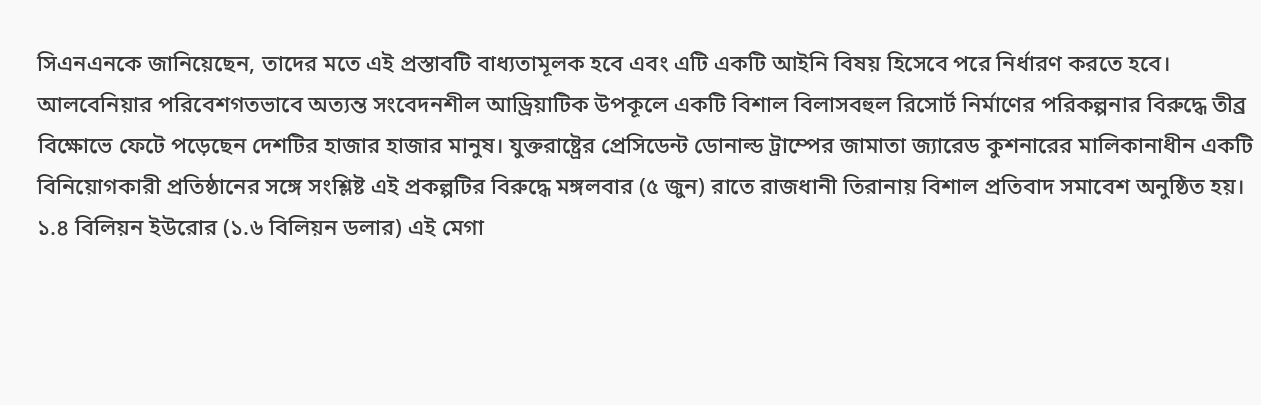সিএনএনকে জানিয়েছেন, তাদের মতে এই প্রস্তাবটি বাধ্যতামূলক হবে এবং এটি একটি আইনি বিষয় হিসেবে পরে নির্ধারণ করতে হবে।
আলবেনিয়ার পরিবেশগতভাবে অত্যন্ত সংবেদনশীল আড্রিয়াটিক উপকূলে একটি বিশাল বিলাসবহুল রিসোর্ট নির্মাণের পরিকল্পনার বিরুদ্ধে তীব্র বিক্ষোভে ফেটে পড়েছেন দেশটির হাজার হাজার মানুষ। যুক্তরাষ্ট্রের প্রেসিডেন্ট ডোনাল্ড ট্রাম্পের জামাতা জ্যারেড কুশনারের মালিকানাধীন একটি বিনিয়োগকারী প্রতিষ্ঠানের সঙ্গে সংশ্লিষ্ট এই প্রকল্পটির বিরুদ্ধে মঙ্গলবার (৫ জুন) রাতে রাজধানী তিরানায় বিশাল প্রতিবাদ সমাবেশ অনুষ্ঠিত হয়। ১.৪ বিলিয়ন ইউরোর (১.৬ বিলিয়ন ডলার) এই মেগা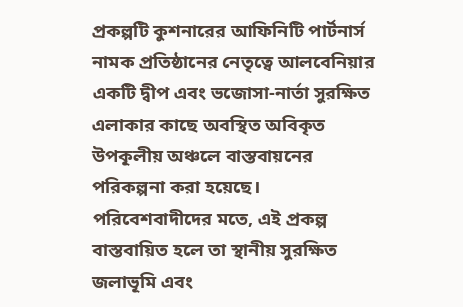প্রকল্পটি কুশনারের আফিনিটি পার্টনার্স নামক প্রতিষ্ঠানের নেতৃত্বে আলবেনিয়ার একটি দ্বীপ এবং ভজোসা-নার্তা সুরক্ষিত এলাকার কাছে অবস্থিত অবিকৃত উপকূলীয় অঞ্চলে বাস্তবায়নের পরিকল্পনা করা হয়েছে। পরিবেশবাদীদের মতে, এই প্রকল্প বাস্তবায়িত হলে তা স্থানীয় সুরক্ষিত জলাভূমি এবং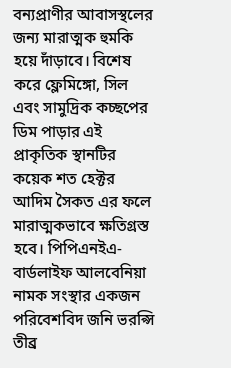বন্যপ্রাণীর আবাসস্থলের জন্য মারাত্মক হুমকি হয়ে দাঁড়াবে। বিশেষ করে ফ্লেমিঙ্গো, সিল এবং সামুদ্রিক কচ্ছপের ডিম পাড়ার এই প্রাকৃতিক স্থানটির কয়েক শত হেক্টর আদিম সৈকত এর ফলে মারাত্মকভাবে ক্ষতিগ্রস্ত হবে। পিপিএনইএ-বার্ডলাইফ আলবেনিয়া নামক সংস্থার একজন পরিবেশবিদ জনি ভরপ্সি তীব্র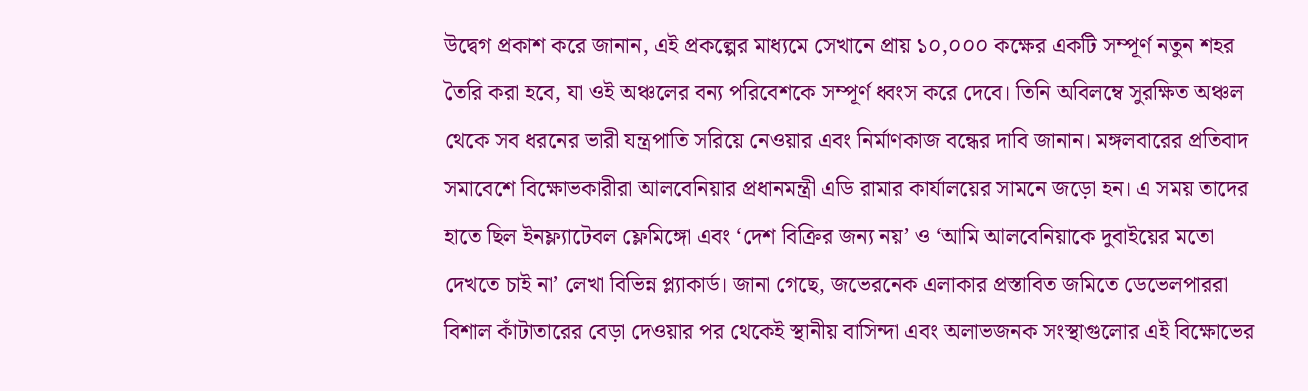উদ্বেগ প্রকাশ করে জানান, এই প্রকল্পের মাধ্যমে সেখানে প্রায় ১০,০০০ কক্ষের একটি সম্পূর্ণ নতুন শহর তৈরি করা হবে, যা ওই অঞ্চলের বন্য পরিবেশকে সম্পূর্ণ ধ্বংস করে দেবে। তিনি অবিলম্বে সুরক্ষিত অঞ্চল থেকে সব ধরনের ভারী যন্ত্রপাতি সরিয়ে নেওয়ার এবং নির্মাণকাজ বন্ধের দাবি জানান। মঙ্গলবারের প্রতিবাদ সমাবেশে বিক্ষোভকারীরা আলবেনিয়ার প্রধানমন্ত্রী এডি রামার কার্যালয়ের সামনে জড়ো হন। এ সময় তাদের হাতে ছিল ইনফ্ল্যাটেবল ফ্লেমিঙ্গো এবং ‘দেশ বিক্রির জন্য নয়’ ও ‘আমি আলবেনিয়াকে দুবাইয়ের মতো দেখতে চাই না’ লেখা বিভিন্ন প্ল্যাকার্ড। জানা গেছে, জভেরনেক এলাকার প্রস্তাবিত জমিতে ডেভেলপাররা বিশাল কাঁটাতারের বেড়া দেওয়ার পর থেকেই স্থানীয় বাসিন্দা এবং অলাভজনক সংস্থাগুলোর এই বিক্ষোভের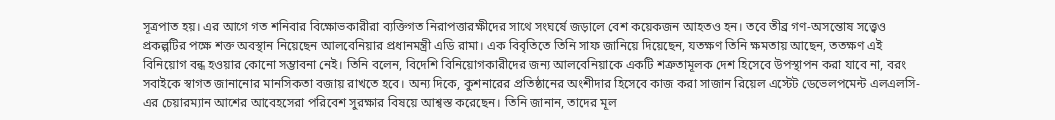সূত্রপাত হয়। এর আগে গত শনিবার বিক্ষোভকারীরা ব্যক্তিগত নিরাপত্তারক্ষীদের সাথে সংঘর্ষে জড়ালে বেশ কয়েকজন আহতও হন। তবে তীব্র গণ-অসন্তোষ সত্ত্বেও প্রকল্পটির পক্ষে শক্ত অবস্থান নিয়েছেন আলবেনিয়ার প্রধানমন্ত্রী এডি রামা। এক বিবৃতিতে তিনি সাফ জানিয়ে দিয়েছেন, যতক্ষণ তিনি ক্ষমতায় আছেন, ততক্ষণ এই বিনিয়োগ বন্ধ হওয়ার কোনো সম্ভাবনা নেই। তিনি বলেন, বিদেশি বিনিয়োগকারীদের জন্য আলবেনিয়াকে একটি শত্রুতামূলক দেশ হিসেবে উপস্থাপন করা যাবে না, বরং সবাইকে স্বাগত জানানোর মানসিকতা বজায় রাখতে হবে। অন্য দিকে, কুশনারের প্রতিষ্ঠানের অংশীদার হিসেবে কাজ করা সাজান রিয়েল এস্টেট ডেভেলপমেন্ট এলএলসি-এর চেয়ারম্যান আশের আবেহসেরা পরিবেশ সুরক্ষার বিষয়ে আশ্বস্ত করেছেন। তিনি জানান, তাদের মূল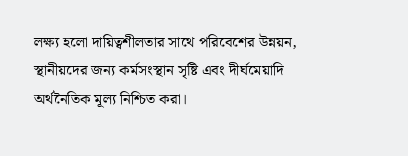লক্ষ্য হলো দায়িত্বশীলতার সাথে পরিবেশের উন্নয়ন, স্থানীয়দের জন্য কর্মসংস্থান সৃষ্টি এবং দীর্ঘমেয়াদি অর্থনৈতিক মূল্য নিশ্চিত করা।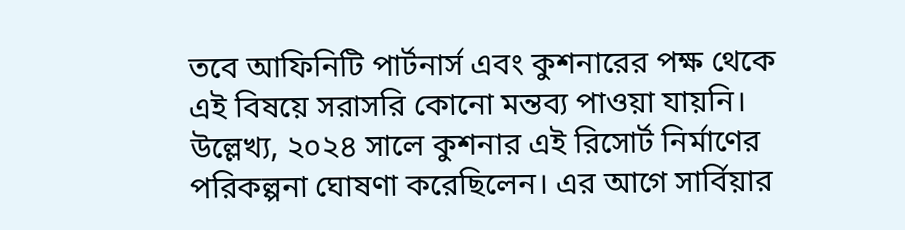তবে আফিনিটি পার্টনার্স এবং কুশনারের পক্ষ থেকে এই বিষয়ে সরাসরি কোনো মন্তব্য পাওয়া যায়নি। উল্লেখ্য, ২০২৪ সালে কুশনার এই রিসোর্ট নির্মাণের পরিকল্পনা ঘোষণা করেছিলেন। এর আগে সার্বিয়ার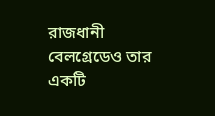রাজধানী বেলগ্রেডেও তার একটি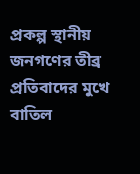প্রকল্প স্থানীয় জনগণের তীব্র প্রতিবাদের মুখে বাতিল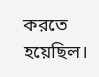করতে হয়েছিল।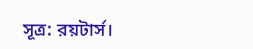সূত্র: রয়টার্স।